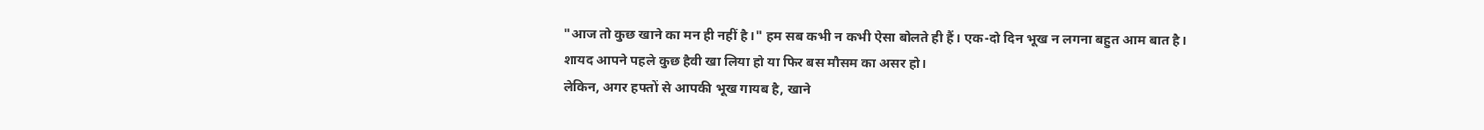"आज तो कुछ खाने का मन ही नहीं है।" हम सब कभी न कभी ऐसा बोलते ही हैं। एक-दो दिन भूख न लगना बहुत आम बात है। शायद आपने पहले कुछ हैवी खा लिया हो या फिर बस मौसम का असर हो।
लेकिन, अगर हफ्तों से आपकी भूख गायब है, खाने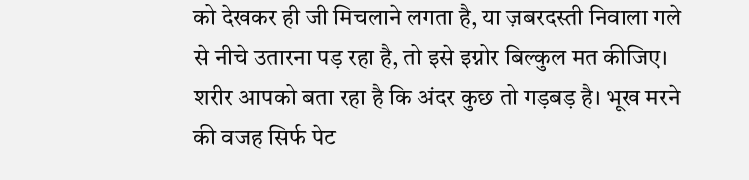को देखकर ही जी मिचलाने लगता है, या ज़बरदस्ती निवाला गले से नीचे उतारना पड़ रहा है, तो इसे इग्नोर बिल्कुल मत कीजिए। शरीर आपको बता रहा है कि अंदर कुछ तो गड़बड़ है। भूख मरने की वजह सिर्फ पेट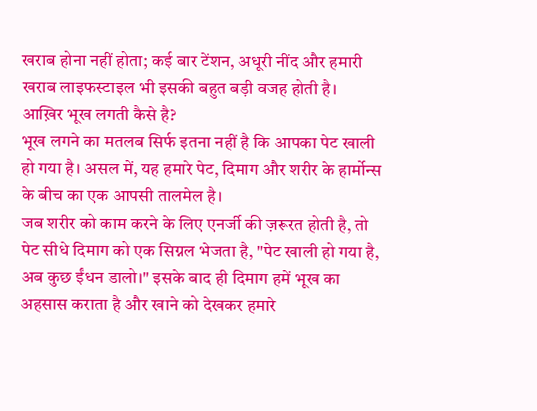खराब होना नहीं होता; कई बार टेंशन, अधूरी नींद और हमारी खराब लाइफस्टाइल भी इसकी बहुत बड़ी वजह होती है।
आख़िर भूख लगती कैसे है?
भूख लगने का मतलब सिर्फ इतना नहीं है कि आपका पेट खाली हो गया है। असल में, यह हमारे पेट, दिमाग और शरीर के हार्मोन्स के बीच का एक आपसी तालमेल है।
जब शरीर को काम करने के लिए एनर्जी की ज़रूरत होती है, तो पेट सीधे दिमाग को एक सिग्नल भेजता है, "पेट खाली हो गया है, अब कुछ ईंधन डालो।" इसके बाद ही दिमाग हमें भूख का अहसास कराता है और खाने को देखकर हमारे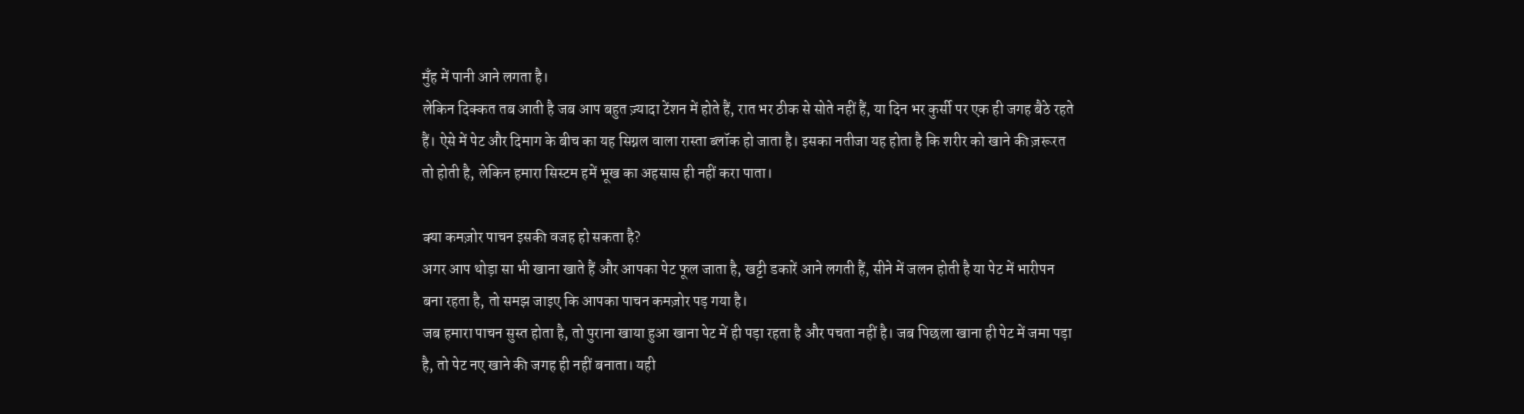मुँह में पानी आने लगता है।
लेकिन दिक्कत तब आती है जब आप बहुत ज़्यादा टेंशन में होते हैं, रात भर ठीक से सोते नहीं हैं, या दिन भर कुर्सी पर एक ही जगह बैठे रहते हैं। ऐसे में पेट और दिमाग के बीच का यह सिग्नल वाला रास्ता ब्लॉक हो जाता है। इसका नतीजा यह होता है कि शरीर को खाने की ज़रूरत तो होती है, लेकिन हमारा सिस्टम हमें भूख का अहसास ही नहीं करा पाता।

क्या कमज़ोर पाचन इसकी वजह हो सकता है?
अगर आप थोड़ा सा भी खाना खाते हैं और आपका पेट फूल जाता है, खट्टी डकारें आने लगती हैं, सीने में जलन होती है या पेट में भारीपन बना रहता है, तो समझ जाइए कि आपका पाचन कमज़ोर पड़ गया है।
जब हमारा पाचन सुस्त होता है, तो पुराना खाया हुआ खाना पेट में ही पड़ा रहता है और पचता नहीं है। जब पिछला खाना ही पेट में जमा पड़ा है, तो पेट नए खाने की जगह ही नहीं बनाता। यही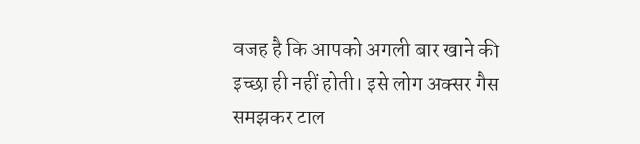वजह है कि आपको अगली बार खाने की इच्छा ही नहीं होती। इसे लोग अक्सर गैस समझकर टाल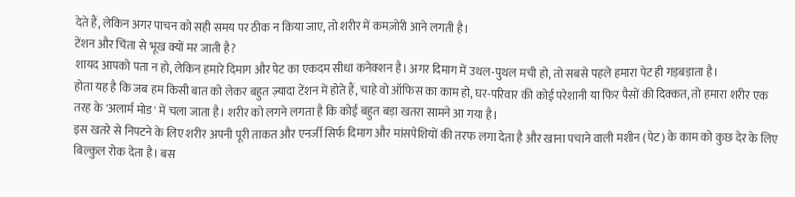देते हैं, लेकिन अगर पाचन को सही समय पर ठीक न किया जाए, तो शरीर में कमज़ोरी आने लगती है।
टेंशन और चिंता से भूख क्यों मर जाती है?
शायद आपको पता न हो, लेकिन हमारे दिमाग और पेट का एकदम सीधा कनेक्शन है। अगर दिमाग में उथल-पुथल मची हो, तो सबसे पहले हमारा पेट ही गड़बड़ाता है।
होता यह है कि जब हम किसी बात को लेकर बहुत ज़्यादा टेंशन में होते हैं, चाहे वो ऑफिस का काम हो, घर-परिवार की कोई परेशानी या फिर पैसों की दिक्कत, तो हमारा शरीर एक तरह के 'अलार्म मोड' में चला जाता है। शरीर को लगने लगता है कि कोई बहुत बड़ा खतरा सामने आ गया है।
इस खतरे से निपटने के लिए शरीर अपनी पूरी ताकत और एनर्जी सिर्फ दिमाग और मांसपेशियों की तरफ लगा देता है और खाना पचाने वाली मशीन (पेट) के काम को कुछ देर के लिए बिल्कुल रोक देता है। बस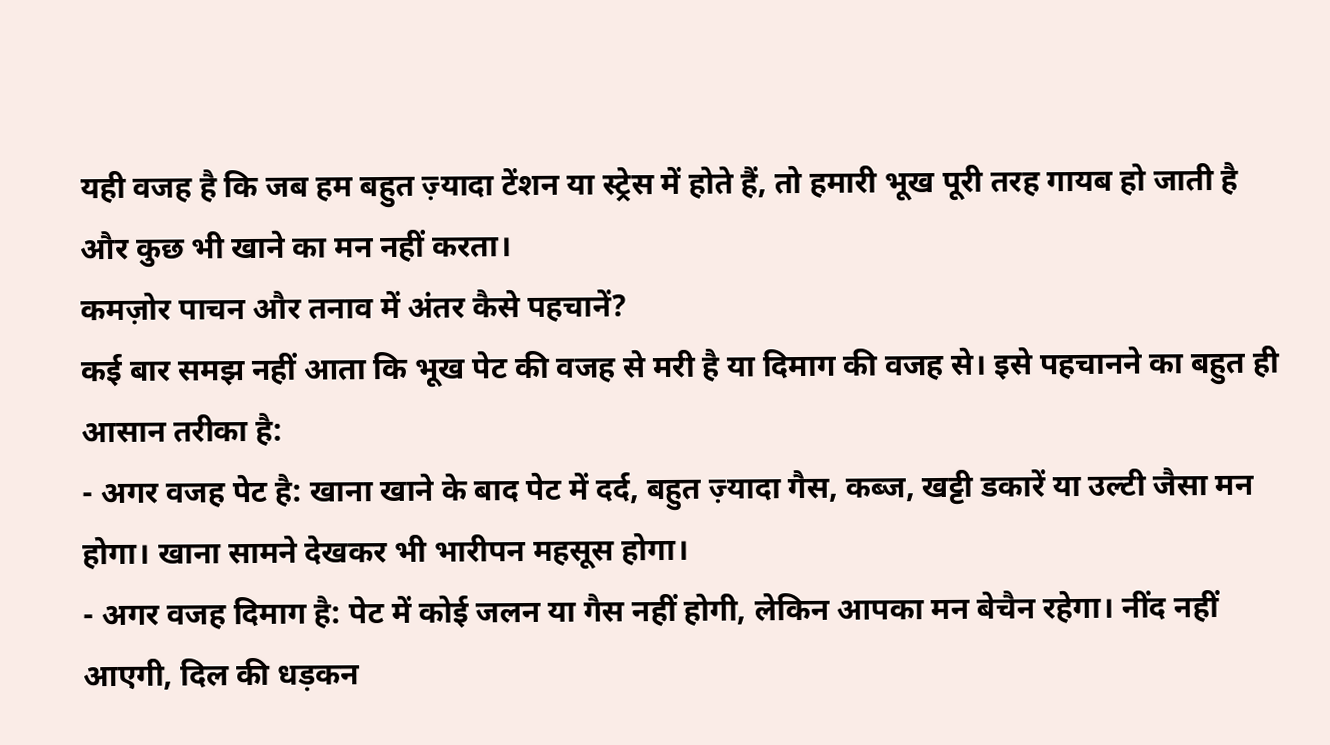यही वजह है कि जब हम बहुत ज़्यादा टेंशन या स्ट्रेस में होते हैं, तो हमारी भूख पूरी तरह गायब हो जाती है और कुछ भी खाने का मन नहीं करता।
कमज़ोर पाचन और तनाव में अंतर कैसे पहचानें?
कई बार समझ नहीं आता कि भूख पेट की वजह से मरी है या दिमाग की वजह से। इसे पहचानने का बहुत ही आसान तरीका है:
- अगर वजह पेट है: खाना खाने के बाद पेट में दर्द, बहुत ज़्यादा गैस, कब्ज, खट्टी डकारें या उल्टी जैसा मन होगा। खाना सामने देखकर भी भारीपन महसूस होगा।
- अगर वजह दिमाग है: पेट में कोई जलन या गैस नहीं होगी, लेकिन आपका मन बेचैन रहेगा। नींद नहीं आएगी, दिल की धड़कन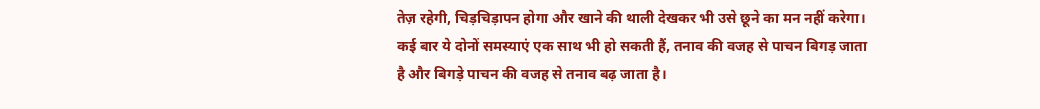तेज़ रहेगी, चिड़चिड़ापन होगा और खाने की थाली देखकर भी उसे छूने का मन नहीं करेगा।
कई बार ये दोनों समस्याएं एक साथ भी हो सकती हैं, तनाव की वजह से पाचन बिगड़ जाता है और बिगड़े पाचन की वजह से तनाव बढ़ जाता है।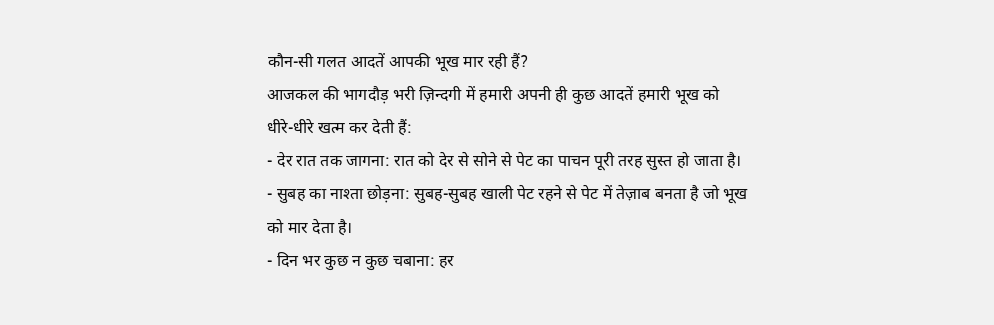कौन-सी गलत आदतें आपकी भूख मार रही हैं?
आजकल की भागदौड़ भरी ज़िन्दगी में हमारी अपनी ही कुछ आदतें हमारी भूख को धीरे-धीरे खत्म कर देती हैं:
- देर रात तक जागना: रात को देर से सोने से पेट का पाचन पूरी तरह सुस्त हो जाता है।
- सुबह का नाश्ता छोड़ना: सुबह-सुबह खाली पेट रहने से पेट में तेज़ाब बनता है जो भूख को मार देता है।
- दिन भर कुछ न कुछ चबाना: हर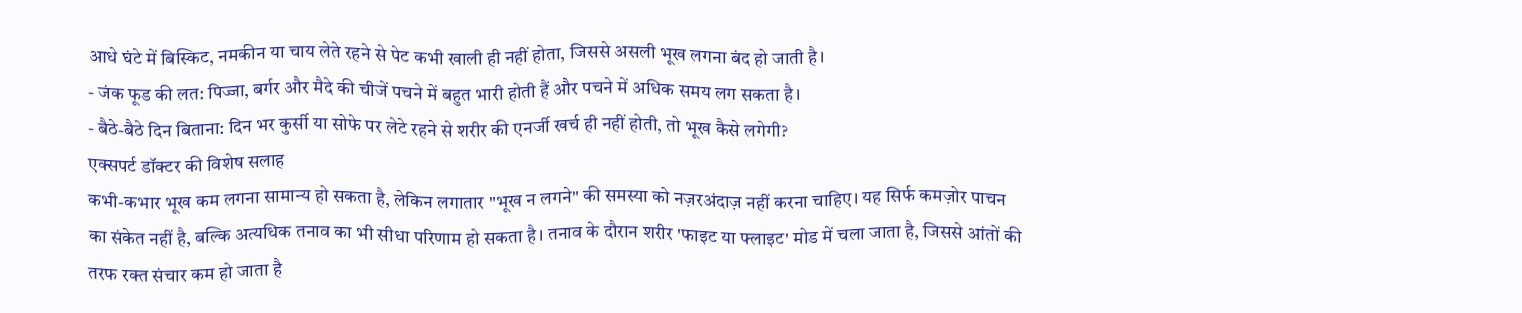आधे घंटे में बिस्किट, नमकीन या चाय लेते रहने से पेट कभी खाली ही नहीं होता, जिससे असली भूख लगना बंद हो जाती है।
- जंक फूड की लत: पिज्जा, बर्गर और मैदे की चीजें पचने में बहुत भारी होती हैं और पचने में अधिक समय लग सकता है।
- बैठे-बैठे दिन बिताना: दिन भर कुर्सी या सोफे पर लेटे रहने से शरीर की एनर्जी खर्च ही नहीं होती, तो भूख कैसे लगेगी?
एक्सपर्ट डॉक्टर की विशेष सलाह
कभी-कभार भूख कम लगना सामान्य हो सकता है, लेकिन लगातार "भूख न लगने" की समस्या को नज़रअंदाज़ नहीं करना चाहिए। यह सिर्फ कमज़ोर पाचन का संकेत नहीं है, बल्कि अत्यधिक तनाव का भी सीधा परिणाम हो सकता है। तनाव के दौरान शरीर 'फाइट या फ्लाइट' मोड में चला जाता है, जिससे आंतों की तरफ रक्त संचार कम हो जाता है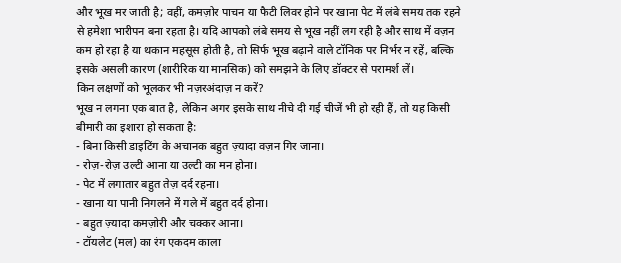और भूख मर जाती है; वहीं, कमज़ोर पाचन या फैटी लिवर होने पर खाना पेट में लंबे समय तक रहने से हमेशा भारीपन बना रहता है। यदि आपको लंबे समय से भूख नहीं लग रही है और साथ में वज़न कम हो रहा है या थकान महसूस होती है, तो सिर्फ भूख बढ़ाने वाले टॉनिक पर निर्भर न रहें, बल्कि इसके असली कारण (शारीरिक या मानसिक) को समझने के लिए डॉक्टर से परामर्श लें।
किन लक्षणों को भूलकर भी नज़रअंदाज़ न करें?
भूख न लगना एक बात है, लेकिन अगर इसके साथ नीचे दी गई चीजें भी हो रही हैं, तो यह किसी बीमारी का इशारा हो सकता है:
- बिना किसी डाइटिंग के अचानक बहुत ज़्यादा वज़न गिर जाना।
- रोज़-रोज़ उल्टी आना या उल्टी का मन होना।
- पेट में लगातार बहुत तेज़ दर्द रहना।
- खाना या पानी निगलने में गले में बहुत दर्द होना।
- बहुत ज़्यादा कमज़ोरी और चक्कर आना।
- टॉयलेट (मल) का रंग एकदम काला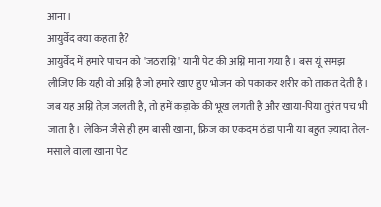आना।
आयुर्वेद क्या कहता है?
आयुर्वेद में हमारे पाचन को 'जठराग्नि' यानी पेट की अग्नि माना गया है। बस यूं समझ लीजिए कि यही वो अग्नि है जो हमारे खाए हुए भोजन को पकाकर शरीर को ताकत देती है।
जब यह अग्नि तेज़ जलती है, तो हमें कड़ाके की भूख लगती है और खाया-पिया तुरंत पच भी जाता है। लेकिन जैसे ही हम बासी खाना, फ्रिज का एकदम ठंडा पानी या बहुत ज़्यादा तेल-मसाले वाला खाना पेट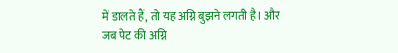में डालते हैं, तो यह अग्नि बुझने लगती है। और जब पेट की अग्नि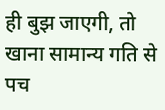ही बुझ जाएगी, तो खाना सामान्य गति से पच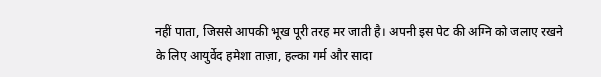नहीं पाता, जिससे आपकी भूख पूरी तरह मर जाती है। अपनी इस पेट की अग्नि को जलाए रखने के लिए आयुर्वेद हमेशा ताज़ा, हल्का गर्म और सादा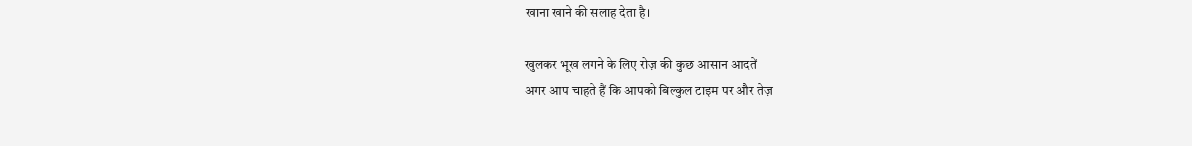खाना खाने की सलाह देता है।

खुलकर भूख लगने के लिए रोज़ की कुछ आसान आदतें
अगर आप चाहते हैं कि आपको बिल्कुल टाइम पर और तेज़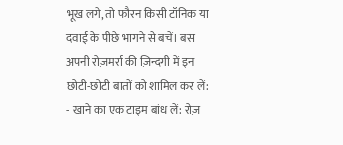भूख लगे, तो फौरन किसी टॉनिक या दवाई के पीछे भागने से बचें। बस अपनी रोज़मर्रा की ज़िन्दगी में इन छोटी-छोटी बातों को शामिल कर लें:
- खाने का एक टाइम बांध लें: रोज़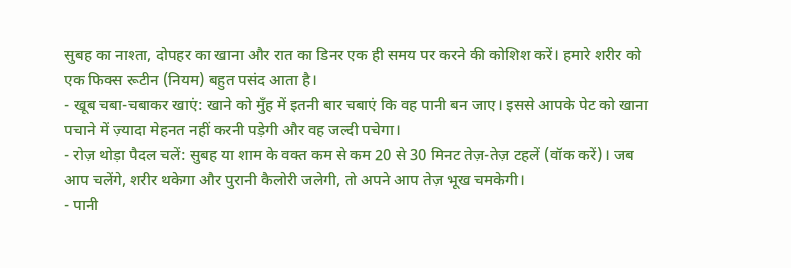सुबह का नाश्ता, दोपहर का खाना और रात का डिनर एक ही समय पर करने की कोशिश करें। हमारे शरीर को एक फिक्स रूटीन (नियम) बहुत पसंद आता है।
- खूब चबा-चबाकर खाएं: खाने को मुँह में इतनी बार चबाएं कि वह पानी बन जाए। इससे आपके पेट को खाना पचाने में ज़्यादा मेहनत नहीं करनी पड़ेगी और वह जल्दी पचेगा।
- रोज़ थोड़ा पैदल चलें: सुबह या शाम के वक्त कम से कम 20 से 30 मिनट तेज़-तेज़ टहलें (वॉक करें)। जब आप चलेंगे, शरीर थकेगा और पुरानी कैलोरी जलेगी, तो अपने आप तेज़ भूख चमकेगी।
- पानी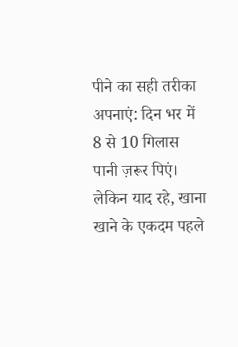पीने का सही तरीका अपनाएं: दिन भर में 8 से 10 गिलास पानी ज़रूर पिएं। लेकिन याद रहे, खाना खाने के एकदम पहले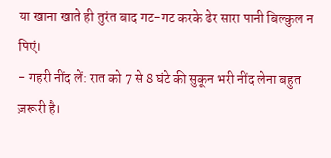या खाना खाते ही तुरंत बाद गट-गट करके ढेर सारा पानी बिल्कुल न पिएं।
- गहरी नींद लें: रात को 7 से 8 घंटे की सुकून भरी नींद लेना बहुत ज़रूरी है।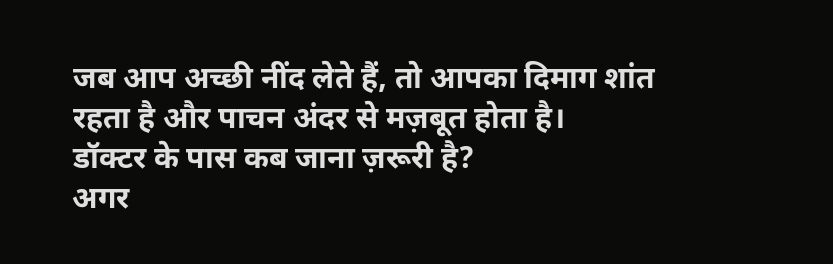जब आप अच्छी नींद लेते हैं, तो आपका दिमाग शांत रहता है और पाचन अंदर से मज़बूत होता है।
डॉक्टर के पास कब जाना ज़रूरी है?
अगर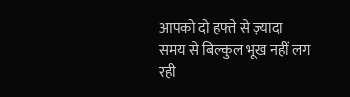आपको दो हफ्ते से ज़्यादा समय से बिल्कुल भूख नहीं लग रही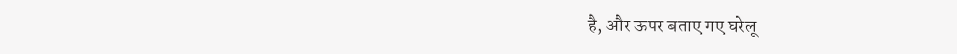है, और ऊपर बताए गए घरेलू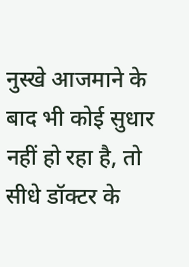नुस्खे आजमाने के बाद भी कोई सुधार नहीं हो रहा है, तो सीधे डॉक्टर के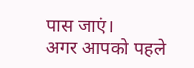पास जाएं।
अगर आपको पहले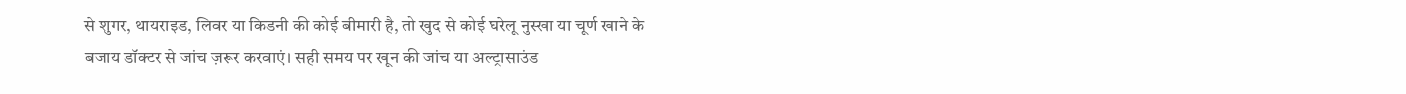से शुगर, थायराइड, लिवर या किडनी की कोई बीमारी है, तो खुद से कोई घरेलू नुस्खा या चूर्ण खाने के बजाय डॉक्टर से जांच ज़रूर करवाएं। सही समय पर खून की जांच या अल्ट्रासाउंड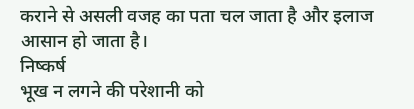कराने से असली वजह का पता चल जाता है और इलाज आसान हो जाता है।
निष्कर्ष
भूख न लगने की परेशानी को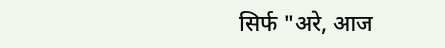सिर्फ "अरे, आज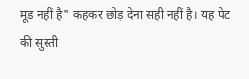मूड नहीं है" कहकर छोड़ देना सही नहीं है। यह पेट की सुस्ती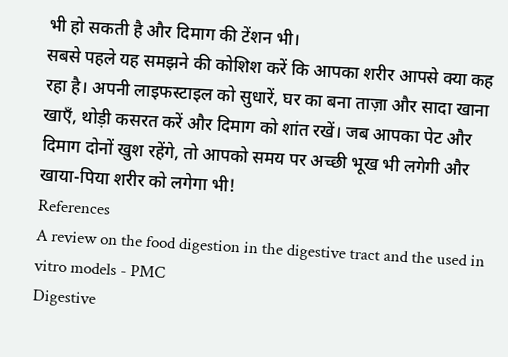भी हो सकती है और दिमाग की टेंशन भी।
सबसे पहले यह समझने की कोशिश करें कि आपका शरीर आपसे क्या कह रहा है। अपनी लाइफस्टाइल को सुधारें, घर का बना ताज़ा और सादा खाना खाएँ, थोड़ी कसरत करें और दिमाग को शांत रखें। जब आपका पेट और दिमाग दोनों खुश रहेंगे, तो आपको समय पर अच्छी भूख भी लगेगी और खाया-पिया शरीर को लगेगा भी!
References
A review on the food digestion in the digestive tract and the used in vitro models - PMC
Digestive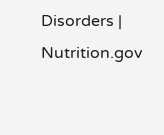Disorders | Nutrition.gov